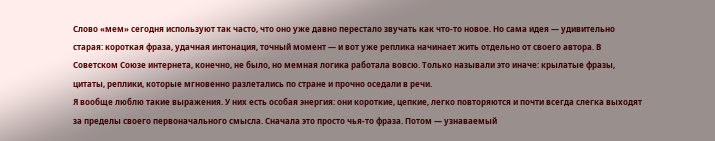Слово «мем» сегодня используют так часто, что оно уже давно перестало звучать как что-то новое. Но сама идея — удивительно старая: короткая фраза, удачная интонация, точный момент — и вот уже реплика начинает жить отдельно от своего автора. В Советском Союзе интернета, конечно, не было, но мемная логика работала вовсю. Только называли это иначе: крылатые фразы, цитаты, реплики, которые мгновенно разлетались по стране и прочно оседали в речи.
Я вообще люблю такие выражения. У них есть особая энергия: они короткие, цепкие, легко повторяются и почти всегда слегка выходят за пределы своего первоначального смысла. Сначала это просто чья-то фраза. Потом — узнаваемый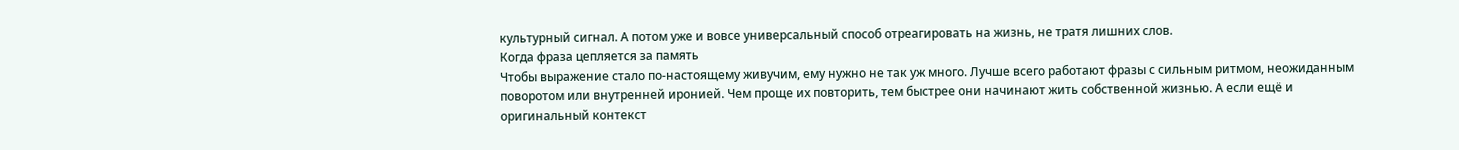культурный сигнал. А потом уже и вовсе универсальный способ отреагировать на жизнь, не тратя лишних слов.
Когда фраза цепляется за память
Чтобы выражение стало по-настоящему живучим, ему нужно не так уж много. Лучше всего работают фразы с сильным ритмом, неожиданным поворотом или внутренней иронией. Чем проще их повторить, тем быстрее они начинают жить собственной жизнью. А если ещё и оригинальный контекст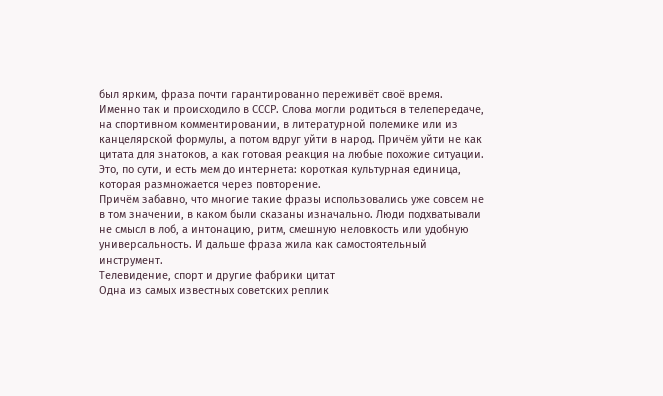был ярким, фраза почти гарантированно переживёт своё время.
Именно так и происходило в СССР. Слова могли родиться в телепередаче, на спортивном комментировании, в литературной полемике или из канцелярской формулы, а потом вдруг уйти в народ. Причём уйти не как цитата для знатоков, а как готовая реакция на любые похожие ситуации. Это, по сути, и есть мем до интернета: короткая культурная единица, которая размножается через повторение.
Причём забавно, что многие такие фразы использовались уже совсем не в том значении, в каком были сказаны изначально. Люди подхватывали не смысл в лоб, а интонацию, ритм, смешную неловкость или удобную универсальность. И дальше фраза жила как самостоятельный инструмент.
Телевидение, спорт и другие фабрики цитат
Одна из самых известных советских реплик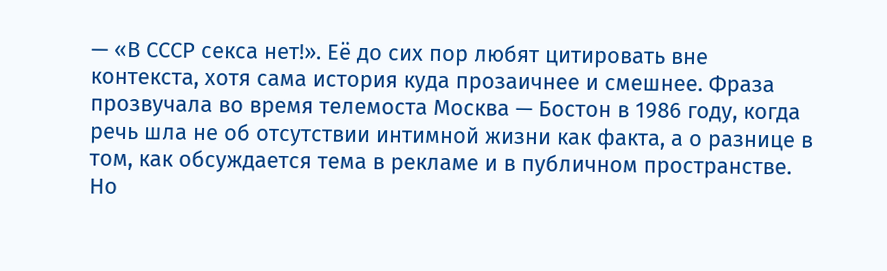— «В СССР секса нет!». Её до сих пор любят цитировать вне контекста, хотя сама история куда прозаичнее и смешнее. Фраза прозвучала во время телемоста Москва — Бостон в 1986 году, когда речь шла не об отсутствии интимной жизни как факта, а о разнице в том, как обсуждается тема в рекламе и в публичном пространстве. Но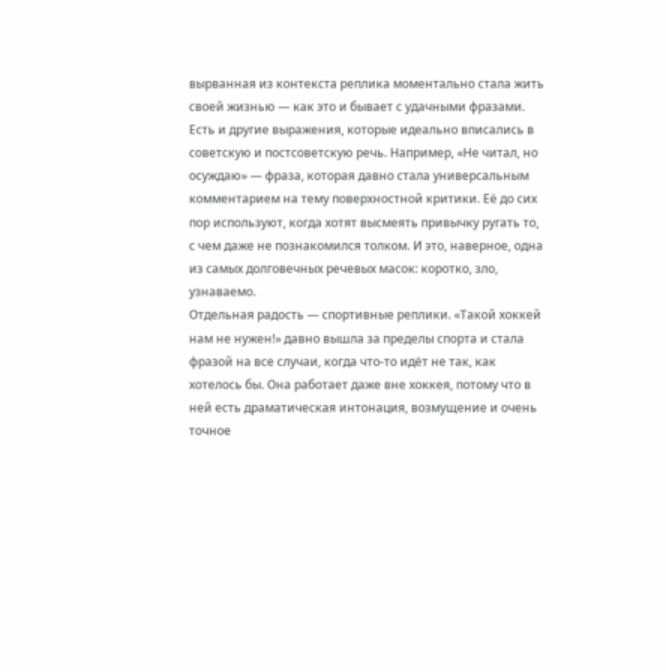вырванная из контекста реплика моментально стала жить своей жизнью — как это и бывает с удачными фразами.
Есть и другие выражения, которые идеально вписались в советскую и постсоветскую речь. Например, «Не читал, но осуждаю» — фраза, которая давно стала универсальным комментарием на тему поверхностной критики. Её до сих пор используют, когда хотят высмеять привычку ругать то, с чем даже не познакомился толком. И это, наверное, одна из самых долговечных речевых масок: коротко, зло, узнаваемо.
Отдельная радость — спортивные реплики. «Такой хоккей нам не нужен!» давно вышла за пределы спорта и стала фразой на все случаи, когда что-то идёт не так, как хотелось бы. Она работает даже вне хоккея, потому что в ней есть драматическая интонация, возмущение и очень точное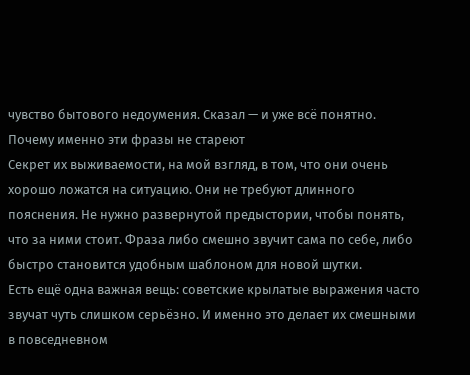чувство бытового недоумения. Сказал — и уже всё понятно.
Почему именно эти фразы не стареют
Секрет их выживаемости, на мой взгляд, в том, что они очень хорошо ложатся на ситуацию. Они не требуют длинного пояснения. Не нужно развернутой предыстории, чтобы понять, что за ними стоит. Фраза либо смешно звучит сама по себе, либо быстро становится удобным шаблоном для новой шутки.
Есть ещё одна важная вещь: советские крылатые выражения часто звучат чуть слишком серьёзно. И именно это делает их смешными в повседневном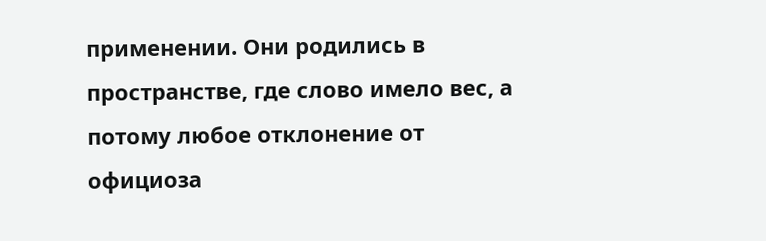применении. Они родились в пространстве, где слово имело вес, а потому любое отклонение от официоза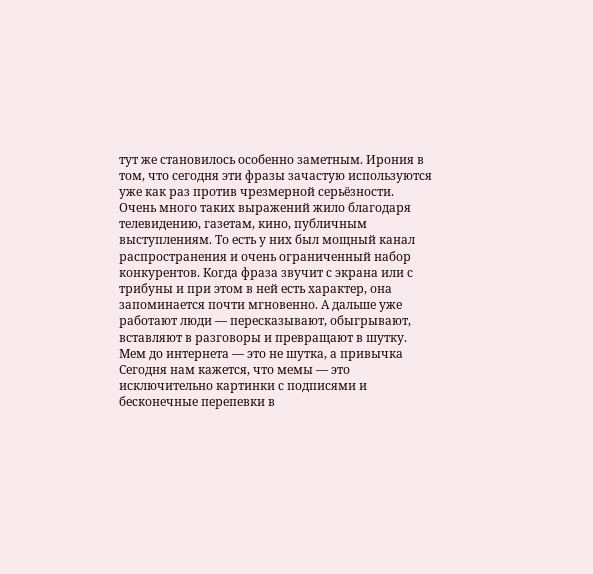тут же становилось особенно заметным. Ирония в том, что сегодня эти фразы зачастую используются уже как раз против чрезмерной серьёзности.
Очень много таких выражений жило благодаря телевидению, газетам, кино, публичным выступлениям. То есть у них был мощный канал распространения и очень ограниченный набор конкурентов. Когда фраза звучит с экрана или с трибуны и при этом в ней есть характер, она запоминается почти мгновенно. А дальше уже работают люди — пересказывают, обыгрывают, вставляют в разговоры и превращают в шутку.
Мем до интернета — это не шутка, а привычка
Сегодня нам кажется, что мемы — это исключительно картинки с подписями и бесконечные перепевки в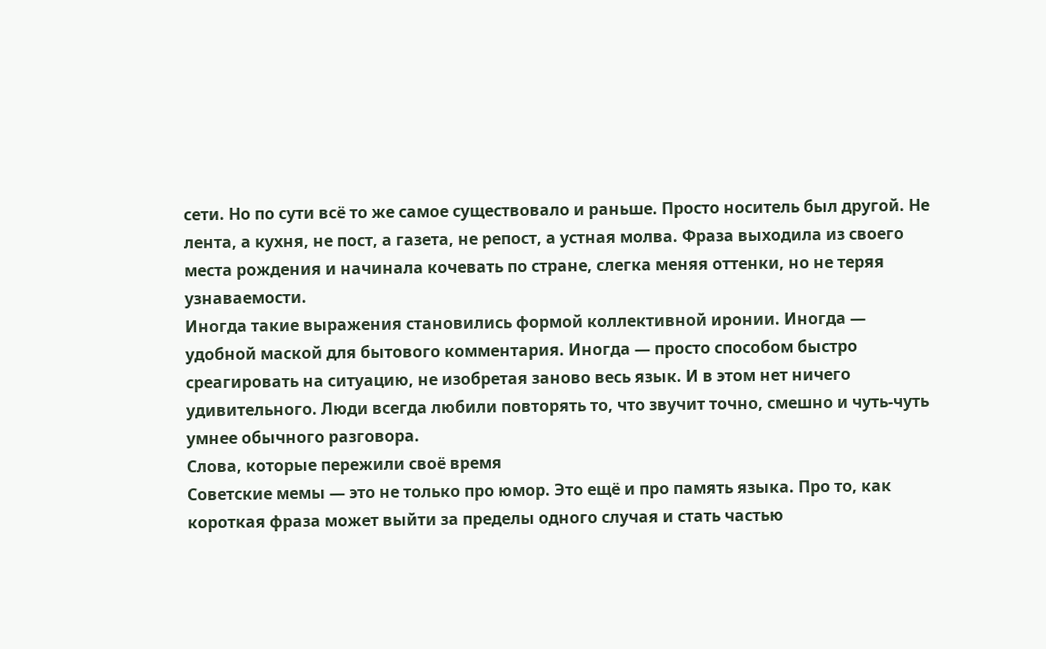сети. Но по сути всё то же самое существовало и раньше. Просто носитель был другой. Не лента, а кухня, не пост, а газета, не репост, а устная молва. Фраза выходила из своего места рождения и начинала кочевать по стране, слегка меняя оттенки, но не теряя узнаваемости.
Иногда такие выражения становились формой коллективной иронии. Иногда — удобной маской для бытового комментария. Иногда — просто способом быстро среагировать на ситуацию, не изобретая заново весь язык. И в этом нет ничего удивительного. Люди всегда любили повторять то, что звучит точно, смешно и чуть-чуть умнее обычного разговора.
Слова, которые пережили своё время
Советские мемы — это не только про юмор. Это ещё и про память языка. Про то, как короткая фраза может выйти за пределы одного случая и стать частью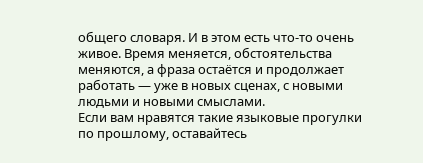общего словаря. И в этом есть что-то очень живое. Время меняется, обстоятельства меняются, а фраза остаётся и продолжает работать — уже в новых сценах, с новыми людьми и новыми смыслами.
Если вам нравятся такие языковые прогулки по прошлому, оставайтесь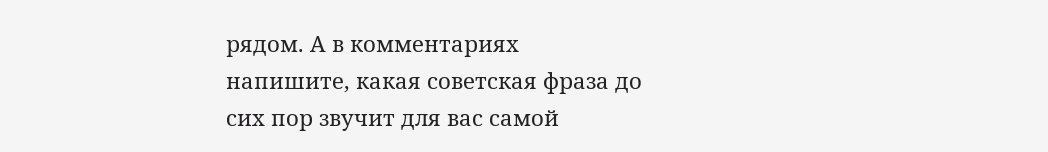рядом. А в комментариях напишите, какая советская фраза до сих пор звучит для вас самой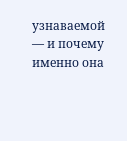узнаваемой — и почему именно она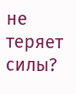не теряет силы?